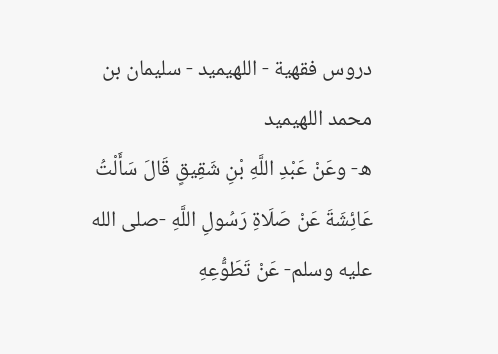دروس فقهية - اللهيميد - سليمان بن محمد اللهيميد
ه- وعَنْ عَبْدِ اللَّهِ بْنِ شَقِيقٍ قَالَ سَأَلْتُ عَائِشَةَ عَنْ صَلَاةِ رَسُولِ اللَّهِ -صلى الله عليه وسلم- عَنْ تَطَوُّعِهِ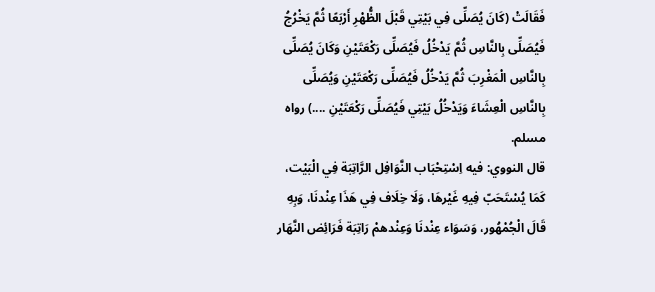فَقَالَتْ (كَانَ يُصَلِّى فِي بَيْتِي قَبْلَ الظُّهْرِ أَرْبَعًا ثُمَّ يَخْرُجُ فَيُصَلِّى بِالنَّاسِ ثُمَّ يَدْخُلُ فَيُصَلِّى رَكْعَتَيْنِ وَكَانَ يُصَلِّى بِالنَّاسِ الْمَغْرِبَ ثُمَّ يَدْخُلُ فَيُصَلِّى رَكْعَتَيْنِ وَيُصَلِّى بِالنَّاسِ الْعِشَاءَ وَيَدْخُلُ بَيْتِي فَيُصَلِّى رَكْعَتَيْنِ ....) رواه مسلم.
قال النووي: فيه اِسْتِحْبَاب النَّوَافِل الرَّاتِبَة فِي الْبَيْت، كَمَا يُسْتَحَبّ فِيهِ غَيْرهَا، وَلَا خِلَاف فِي هَذَا عِنْدنَا، وَبِهِ قَالَ الْجُمْهُور، وَسَوَاء عِنْدنَا وَعِنْدهمْ رَاتِبَة فَرَائِض النَّهَار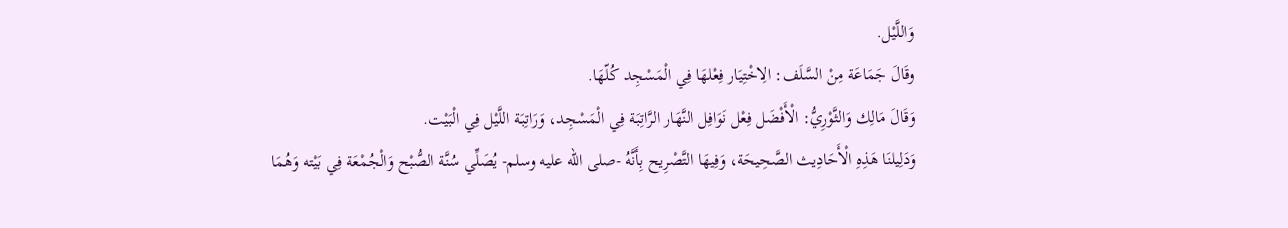وَاللَّيْل.
وقَالَ جَمَاعَة مِنْ السَّلَف: الِاخْتِيَار فِعْلهَا فِي الْمَسْجِد كُلّهَا.
وَقَالَ مَالِك وَالثَّوْرِيُّ: الْأَفْضَل فِعْل نَوَافِل النَّهَار الرَّاتِبَة فِي الْمَسْجِد، وَرَاتِبَة اللَّيْل فِي الْبَيْت.
وَدَلِيلنَا هَذِهِ الْأَحَادِيث الصَّحِيحَة، وَفِيهَا التَّصْرِيح بِأَنَّهُ -صلى الله عليه وسلم- يُصَلِّي سُنَّة الصُّبْح وَالْجُمْعَة فِي بَيْته وَهُمَا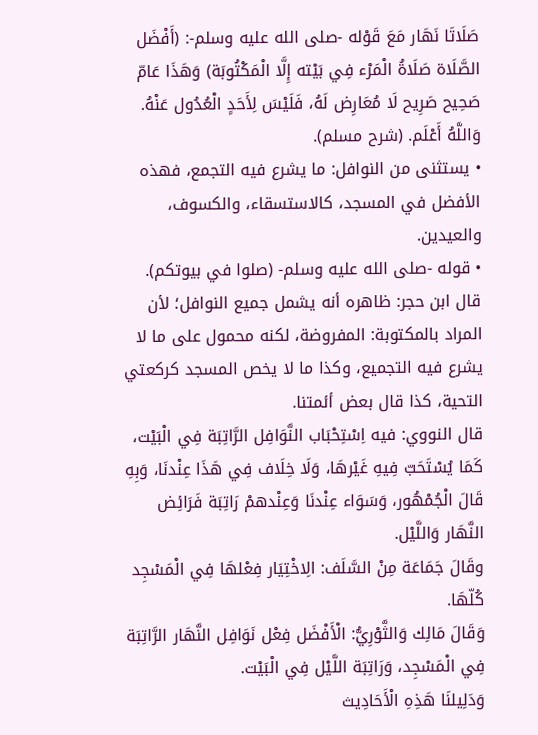صَلَاتَا نَهَار مَعَ قَوْله -صلى الله عليه وسلم-: (أَفْضَل الصَّلَاة صَلَاةُ الْمَرْء فِي بَيْته إِلَّا الْمَكْتُوبَة) وَهَذَا عَامّ صَحِيح صَرِيح لَا مُعَارِض لَهُ، فَلَيْسَ لِأَحَدٍ الْعُدُول عَنْهُ. وَاللَّهُ أَعْلَم. (شرح مسلم).
• يستثنى من النوافل: ما يشرع فيه التجمع، فهذه الأفضل في المسجد، كالاستسقاء، والكسوف، والعيدين.
• قوله -صلى الله عليه وسلم- (صلوا في بيوتكم).
قال ابن حجر: ظاهره أنه يشمل جميع النوافل؛ لأن المراد بالمكتوبة: المفروضة، لكنه محمول على ما لا يشرع فيه التجميع، وكذا ما لا يخص المسجد كركعتي التحية، كذا قال بعض أئمتنا.
قال النووي: فيه اِسْتِحْبَاب النَّوَافِل الرَّاتِبَة فِي الْبَيْت، كَمَا يُسْتَحَبّ فِيهِ غَيْرهَا، وَلَا خِلَاف فِي هَذَا عِنْدنَا، وَبِهِ قَالَ الْجُمْهُور، وَسَوَاء عِنْدنَا وَعِنْدهمْ رَاتِبَة فَرَائِض النَّهَار وَاللَّيْل.
وقَالَ جَمَاعَة مِنْ السَّلَف: الِاخْتِيَار فِعْلهَا فِي الْمَسْجِد كُلّهَا.
وَقَالَ مَالِك وَالثَّوْرِيُّ: الْأَفْضَل فِعْل نَوَافِل النَّهَار الرَّاتِبَة فِي الْمَسْجِد، وَرَاتِبَة اللَّيْل فِي الْبَيْت.
وَدَلِيلنَا هَذِهِ الْأَحَادِيث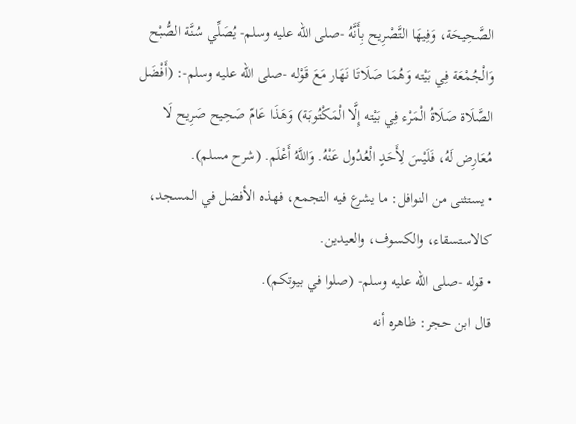الصَّحِيحَة، وَفِيهَا التَّصْرِيح بِأَنَّهُ -صلى الله عليه وسلم- يُصَلِّي سُنَّة الصُّبْح وَالْجُمْعَة فِي بَيْته وَهُمَا صَلَاتَا نَهَار مَعَ قَوْله -صلى الله عليه وسلم-: (أَفْضَل الصَّلَاة صَلَاةُ الْمَرْء فِي بَيْته إِلَّا الْمَكْتُوبَة) وَهَذَا عَامّ صَحِيح صَرِيح لَا مُعَارِض لَهُ، فَلَيْسَ لِأَحَدٍ الْعُدُول عَنْهُ. وَاللَّهُ أَعْلَم. (شرح مسلم).
• يستثنى من النوافل: ما يشرع فيه التجمع، فهذه الأفضل في المسجد، كالاستسقاء، والكسوف، والعيدين.
• قوله -صلى الله عليه وسلم- (صلوا في بيوتكم).
قال ابن حجر: ظاهره أنه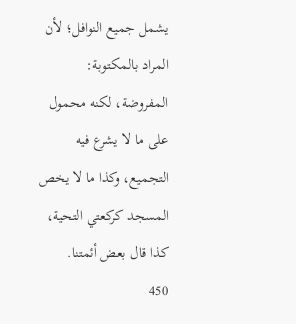يشمل جميع النوافل؛ لأن المراد بالمكتوبة: المفروضة، لكنه محمول على ما لا يشرع فيه التجميع، وكذا ما لا يخص المسجد كركعتي التحية، كذا قال بعض أئمتنا.
450